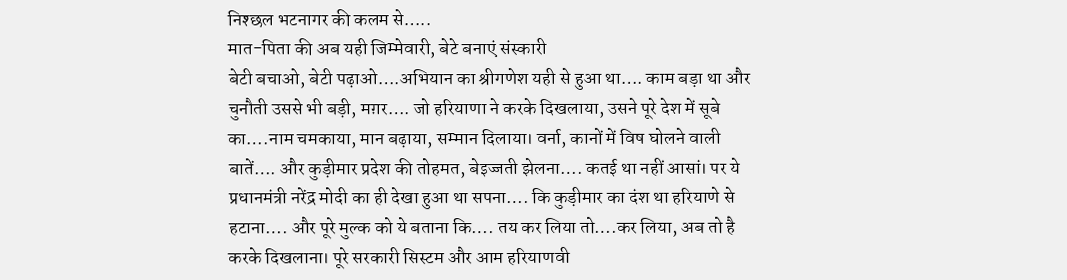निश्छल भटनागर की कलम से…..
मात-पिता की अब यही जिम्मेवारी, बेटे बनाएं संस्कारी
बेटी बचाओ, बेटी पढ़ाओ….अभियान का श्रीगणेश यही से हुआ था…. काम बड़ा था और चुनौती उससे भी बड़ी, मग़र…. जो हरियाणा ने करके दिखलाया, उसने पूरे देश में सूबे का….नाम चमकाया, मान बढ़ाया, सम्मान दिलाया। वर्ना, कानों में विष घोलने वाली बातें…. और कुड़ीमार प्रदेश की तोहमत, बेइज्जती झेलना…. कतई था नहीं आसां। पर ये प्रधानमंत्री नरेंद्र मोदी का ही देखा हुआ था सपना…. कि कुड़ीमार का दंश था हरियाणे से हटाना…. और पूरे मुल्क को ये बताना कि…. तय कर लिया तो….कर लिया, अब तो है करके दिखलाना। पूरे सरकारी सिस्टम और आम हरियाणवी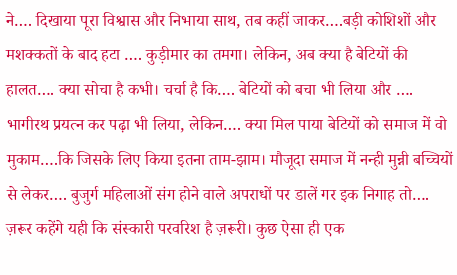ने…. दिखाया पूरा विश्वास और निभाया साथ, तब कहीं जाकर….बड़ी कोशिशों और मशक्कतों के बाद हटा …. कुड़ीमार का तमगा। लेकिन, अब क्या है बेटियों की हालत…. क्या सोचा है कभी। चर्चा है कि…. बेटियों को बचा भी लिया और …. भागीरथ प्रयत्न कर पढ़ा भी लिया, लेकिन…. क्या मिल पाया बेटियों को समाज में वो मुकाम….कि जिसके लिए किया इतना ताम-झाम। मौजूदा समाज में नन्ही मुन्नी बच्चियों से लेकर…. बुजुर्ग महिलाओं संग होने वाले अपराधों पर डालें गर इक निगाह तो…. ज़रूर कहेंगे यही कि संस्कारी परवरिश है ज़रूरी। कुछ ऐसा ही एक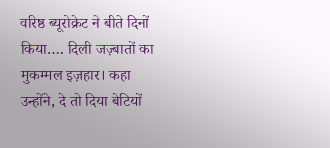वरिष्ठ ब्यूरोक्रेट ने बीते दिनों किया…. दिली जज़्बातों का मुकम्मल इज़हार। कहा उन्होंने, दे तो दिया बेटियों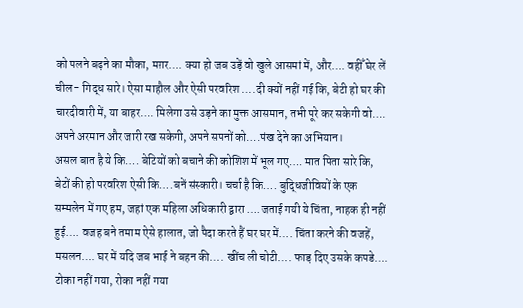को पलने बढ़ने का मौका, मग़र…. क्या हो जब उड़ें वो खुले आसमां में, और…. वहीँ घेर लें चील- गिद्ध सारे। ऐसा माहौल और ऐसी परवरिश ….दी क्यों नहीं गई कि, बेटी हो घर की चारदीवारी में, या बाहर…. मिलेगा उसे उड़ने का मुक्त आसमान, तभी पूरे कर सकेगी वो…. अपने अरमान और जारी रख सकेगी, अपने सपनों को….पंख देने का अभियान।
असल बात है ये कि…. बेटियों को बचाने की कोशिश में भूल गए…. मात पिता सारे कि, बेटों की हो परवरिश ऐसी कि….बनें संस्कारी। चर्चा है कि…. बुद्धिजीवियों के एक सम्मलेन में गए हम, जहां एक महिला अधिकारी द्वारा ….जताई गयी ये चिंता, नाहक ही नहीं हुई…. वजह बने तमाम ऐसे हालात, जो पैदा करते हैं घर घर में…. चिंता करने की वजहें, मसलन…. घर में यदि जब भाई ने बहन की…. खींच ली चोटी…. फाड़ दिए उसके कपडे…. टोका नहीं गया, रोका नहीं गया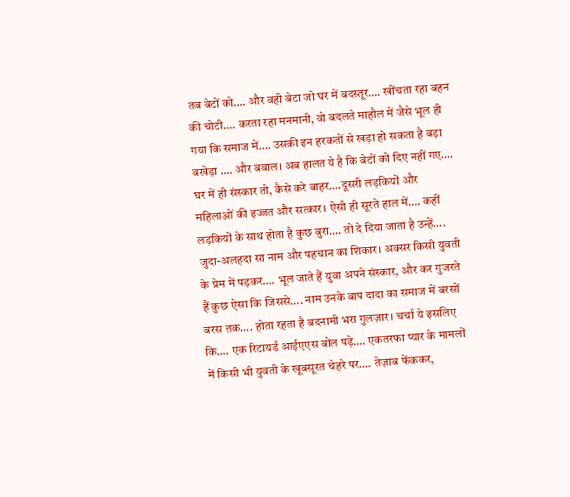तब बेटों को…. और वही बेटा जो घर में बदस्तूर…. खींचता रहा बहन की चोटी…. करता रहा मनमानी, वो बदलते माहौल में जैसे भूल ही गया कि समाज में…. उसकी इन हरकतों से खड़ा हो सकता है बड़ा बखेड़ा …. और बवाल। अब हालत ये है कि बेटों को दिए नहीं गए…. घर में ही संस्कार तो, कैसे करे बाहर….दूसरी लड़कियों और महिलाओं की इज्जत और सत्कार। ऐसी ही सूरते हाल में…. कहीं लड़कियों के साथ होता है कुछ बुरा…. तो दे दिया जाता है उन्हें…. जुदा-अलहदा सा नाम और पहचान का शिकार। अक्सर किसी युवती के प्रेम में पड़कर…. भूल जाते हैं युवा अपने संस्कार, और कर गुजरते हैं कुछ ऐसा कि जिससे…. नाम उनके बाप दादा का समाज में बरसों बरस तक…. होता रहता है बदनामी भरा गुलज़ार। चर्चा ये इसलिए कि…. एक रिटायर्ड आईएएस बोल पड़े…. एकतरफा प्यार के मामलों में किसी भी युवती के खूबसूरत चेहरे पर…. तेज़ाब फेंककर,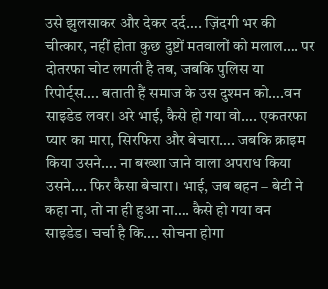उसे झुलसाकर और देकर दर्द…. ज़िंदगी भर की चीत्कार, नहीं होता कुछ दुष्टों मतवालों को मलाल…. पर दोतरफा चोट लगती है तब, जबकि पुलिस या रिपोर्ट्स…. बताती हैं समाज के उस दुश्मन को….वन साइडेड लवर। अरे भाई, कैसे हो गया वो…. एकतरफा प्यार का मारा, सिरफिरा और बेचारा…. जबकि क्राइम किया उसने…. ना बख्शा जाने वाला अपराध किया उसने…. फिर कैसा बेचारा। भाई, जब बहन – बेटी ने कहा ना, तो ना ही हुआ ना…. कैसे हो गया वन साइडेड। चर्चा है कि…. सोचना होगा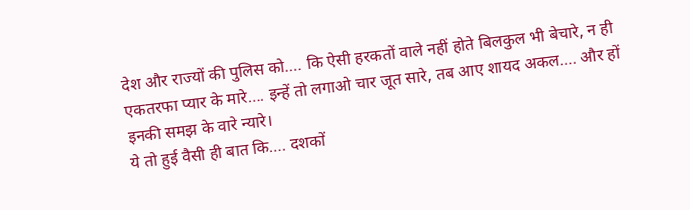देश और राज्यों की पुलिस को…. कि ऐसी हरकतों वाले नहीं होते बिलकुल भी बेचारे, न ही एकतरफा प्यार के मारे…. इन्हें तो लगाओ चार जूत सारे, तब आए शायद अकल…. और हों इनकी समझ के वारे न्यारे।
ये तो हुई वैसी ही बात कि…. दशकों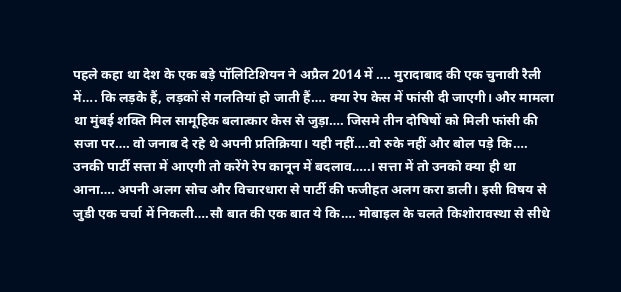पहले कहा था देश के एक बड़े पॉलिटिशियन ने अप्रैल 2014 में …. मुरादाबाद की एक चुनावी रैली में…. कि लड़के हैं, लड़कों से गलतियां हो जाती हैं…. क्या रेप केस में फांसी दी जाएगी। और मामला था मुंबई शक्ति मिल सामूहिक बलात्कार केस से जुड़ा…. जिसमे तीन दोषिषों को मिली फांसी की सजा पर…. वो जनाब दे रहे थे अपनी प्रतिक्रिया। यही नहीं….वो रुके नहीं और बोल पड़े कि…. उनकी पार्टी सत्ता में आएगी तो करेंगे रेप कानून में बदलाव…..। सत्ता में तो उनको क्या ही था आना…. अपनी अलग सोच और विचारधारा से पार्टी की फजीहत अलग करा डाली। इसी विषय से जुडी एक चर्चा में निकली….सौ बात की एक बात ये कि…. मोबाइल के चलते किशोरावस्था से सीधे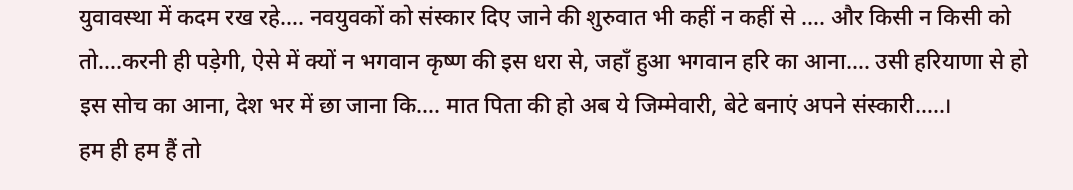युवावस्था में कदम रख रहे…. नवयुवकों को संस्कार दिए जाने की शुरुवात भी कहीं न कहीं से …. और किसी न किसी को तो….करनी ही पड़ेगी, ऐसे में क्यों न भगवान कृष्ण की इस धरा से, जहाँ हुआ भगवान हरि का आना…. उसी हरियाणा से हो इस सोच का आना, देश भर में छा जाना कि…. मात पिता की हो अब ये जिम्मेवारी, बेटे बनाएं अपने संस्कारी…..।
हम ही हम हैं तो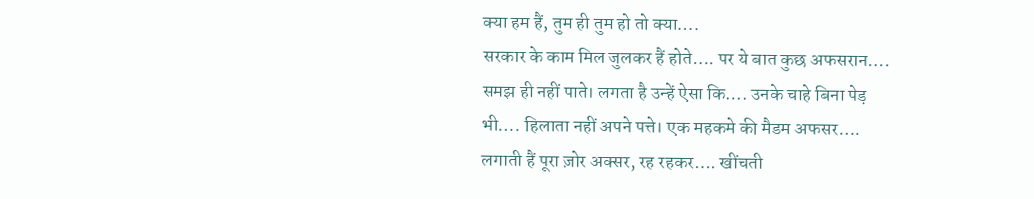क्या हम हैं, तुम ही तुम हो तो क्या….
सरकार के काम मिल जुलकर हैं होते…. पर ये बात कुछ अफसरान…. समझ ही नहीं पाते। लगता है उन्हें ऐसा कि…. उनके चाहे बिना पेड़ भी…. हिलाता नहीं अपने पत्ते। एक महकमे की मैडम अफसर…. लगाती हैं पूरा ज़ोर अक्सर, रह रहकर…. खींचती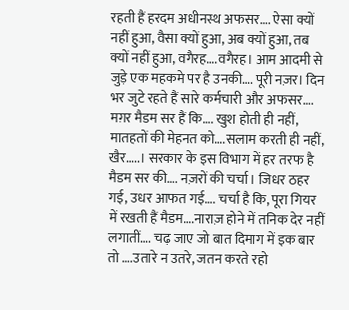रहती हैं हरदम अधीनस्थ अफसर…. ऐसा क्यों नहीं हुआ, वैसा क्यों हुआ, अब क्यों हुआ, तब क्यों नहीं हुआ, वगैरह….वगैरह। आम आदमी से जुड़े एक महकमे पर है उनकी…. पूरी नज़र। दिन भर जुटे रहते हैं सारे कर्मचारी और अफसर…. मग़र मैडम सर हैं कि…. खुश होती ही नहीं, मातहतों की मेहनत को….सलाम करती ही नहीं, खैर…..। सरकार के इस विभाग में हर तरफ है मैडम सर की…. नज़रों की चर्चा। जिधर ठहर गई, उधर आफत गई…. चर्चा है कि, पूरा गियर में रखती हैं मैडम….नाराज़ होने में तनिक देर नहीं लगातीं…. चढ़ जाए जो बात दिमाग में इक बार तो ….उतारे न उतरे, जतन करते रहो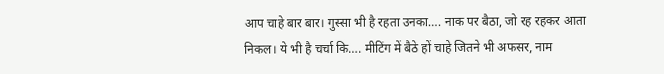आप चाहे बार बार। गुस्सा भी है रहता उनका…. नाक पर बैठा, जो रह रहकर आता निकल। ये भी है चर्चा कि…. मीटिंग में बैठे हों चाहे जितने भी अफसर, नाम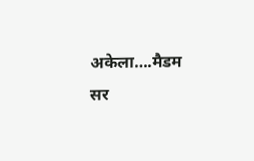अकेला….मैडम सर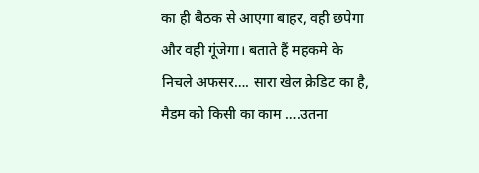का ही बैठक से आएगा बाहर, वही छपेगा और वही गूंजेगा। बताते हैं महकमे के निचले अफसर…. सारा खेल क्रेडिट का है, मैडम को किसी का काम ….उतना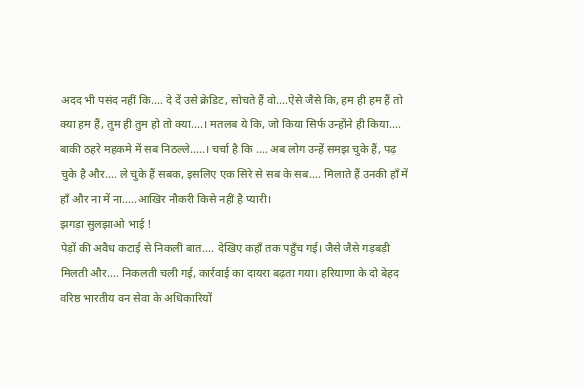अदद भी पसंद नहीं कि…. दे दें उसे क्रेडिट, सोचते हैं वो….ऐसे जैसे कि, हम ही हम हैं तो क्या हम हैं, तुम ही तुम हो तो क्या….। मतलब ये कि, जो किया सिर्फ उन्होंने ही किया…. बाकी ठहरे महकमे में सब निठल्ले…..। चर्चा है कि …. अब लोग उन्हें समझ चुके हैं, पढ़ चुके है और…. ले चुके हैं सबक, इसलिए एक सिरे से सब के सब…. मिलाते हैं उनकी हाँ में हाँ और ना में ना…..आखिर नौकरी किसे नहीं है प्यारी।
झगड़ा सुलझाओ भाई !
पेड़ों की अवैध कटाई से निकली बात…. देखिए कहाँ तक पहुँच गई। जैसे जैसे गड़बड़ी मिलती और…. निकलती चली गई, कार्रवाई का दायरा बढ़ता गया। हरियाणा के दो बेहद वरिष्ठ भारतीय वन सेवा के अधिकारियों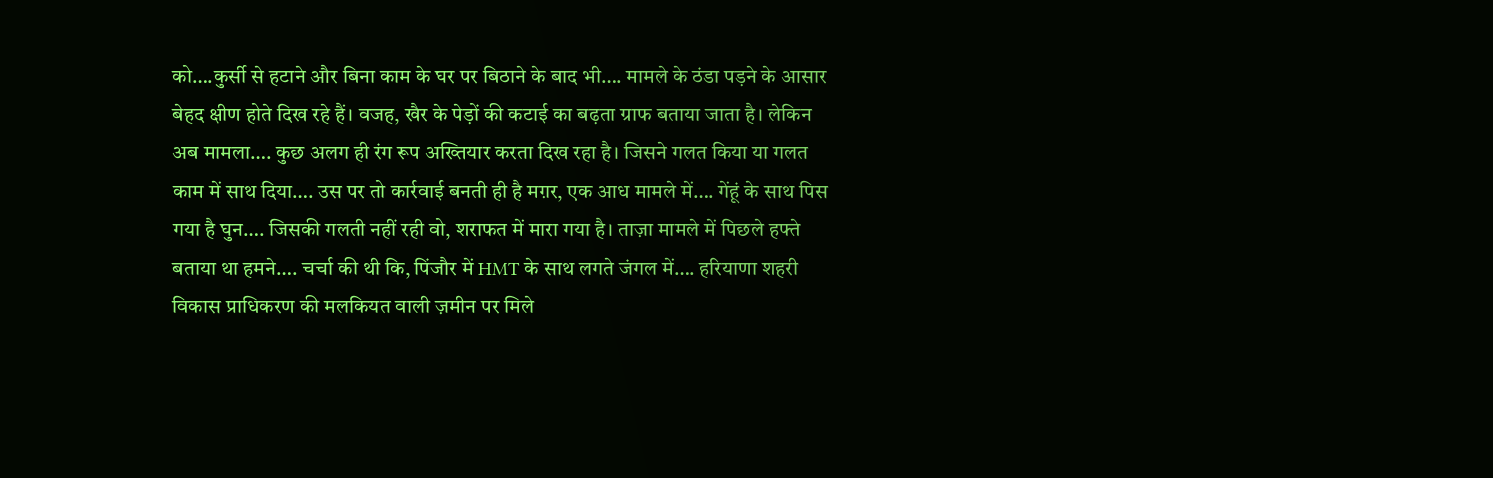को….कुर्सी से हटाने और बिना काम के घर पर बिठाने के बाद भी…. मामले के ठंडा पड़ने के आसार बेहद क्षीण होते दिख रहे हैं। वजह, खैर के पेड़ों की कटाई का बढ़ता ग्राफ बताया जाता है। लेकिन अब मामला…. कुछ अलग ही रंग रूप अख्तियार करता दिख रहा है। जिसने गलत किया या गलत काम में साथ दिया…. उस पर तो कार्रवाई बनती ही है मग़र, एक आध मामले में…. गेंहूं के साथ पिस गया है घुन…. जिसकी गलती नहीं रही वो, शराफत में मारा गया है। ताज़ा मामले में पिछले हफ्ते बताया था हमने…. चर्चा की थी कि, पिंजौर में HMT के साथ लगते जंगल में…. हरियाणा शहरी विकास प्राधिकरण की मलकियत वाली ज़मीन पर मिले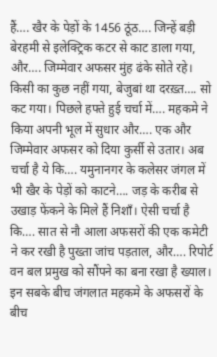हैं…. खैर के पेड़ों के 1456 ठूंठ…. जिन्हें बड़ी बेरहमी से इलेक्ट्रिक कटर से काट डाला गया, और…. जिम्मेवार अफसर मुंह ढंके सोते रहे। किसी का कुछ नहीं गया, बेजुबां था दरख़्त…. सो कट गया। पिछले हफ्ते हुई चर्चा में…. महकमे ने किया अपनी भूल में सुधार और…. एक और जिम्मेवार अफसर को दिया कुर्सी से उतार। अब चर्चा है ये कि…. यमुनानगर के कलेसर जंगल में भी खैर के पेड़ों को काटने…. जड़ के करीब से उखाड़ फेंकने के मिले हैं निशाँ। ऐसी चर्चा है कि…. सात से नौ आला अफसरों की एक कमेटी ने कर रखी है पुख्ता जांच पड़ताल, और…. रिपोर्ट वन बल प्रमुख को सौंपने का बना रखा है ख्याल।
इन सबके बीच जंगलात महकमे के अफसरों के बीच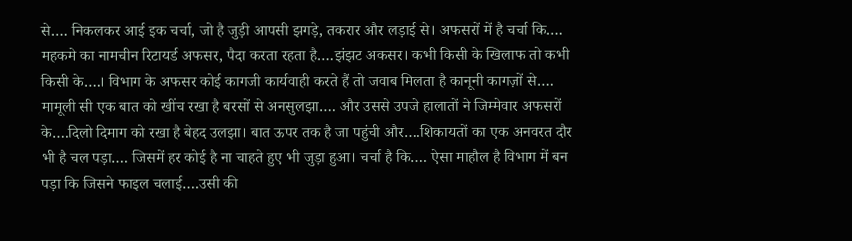से…. निकलकर आई इक चर्चा, जो है जुड़ी आपसी झगड़े, तकरार और लड़ाई से। अफसरों में है चर्चा कि…. महकमे का नामचीन रिटायर्ड अफसर, पैदा करता रहता है….झंझट अकसर। कभी किसी के खिलाफ तो कभी किसी के….। विभाग के अफसर कोई कागजी कार्यवाही करते हैं तो जवाब मिलता है कानूनी कागज़ों से…. मामूली सी एक बात को खींच रखा है बरसों से अनसुलझा…. और उससे उपजे हालातों ने जिम्मेवार अफसरों के….दिलो दिमाग को रखा है बेहद उलझा। बात ऊपर तक है जा पहुंची और….शिकायतों का एक अनवरत दौर भी है चल पड़ा…. जिसमें हर कोई है ना चाहते हुए भी जुड़ा हुआ। चर्चा है कि…. ऐसा माहौल है विभाग में बन पड़ा कि जिसने फाइल चलाई….उसी की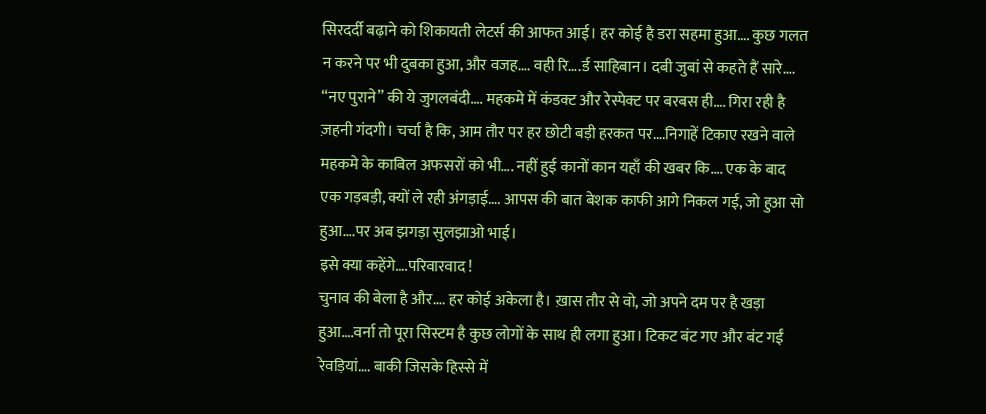सिरदर्दी बढ़ाने को शिकायती लेटर्स की आफत आई। हर कोई है डरा सहमा हुआ…. कुछ गलत न करने पर भी दुबका हुआ, और वजह…. वही रि….र्ड साहिबान। दबी जुबां से कहते हैं सारे…. “नए पुराने” की ये जुगलबंदी…. महकमे में कंडक्ट और रेस्पेक्ट पर बरबस ही…. गिरा रही है ज़हनी गंदगी। चर्चा है कि, आम तौर पर हर छोटी बड़ी हरकत पर….निगाहें टिकाए रखने वाले महकमे के काबिल अफसरों को भी…. नहीं हुई कानों कान यहाँ की खबर कि…. एक के बाद एक गड़बड़ी, क्यों ले रही अंगड़ाई…. आपस की बात बेशक काफी आगे निकल गई, जो हुआ सो हुआ….पर अब झगड़ा सुलझाओ भाई।
इसे क्या कहेंगे….परिवारवाद !
चुनाव की बेला है और…. हर कोई अकेला है। ख़ास तौर से वो, जो अपने दम पर है खड़ा हुआ….वर्ना तो पूरा सिस्टम है कुछ लोगों के साथ ही लगा हुआ। टिकट बंट गए और बंट गईं रेवड़ियां…. बाकी जिसके हिस्से में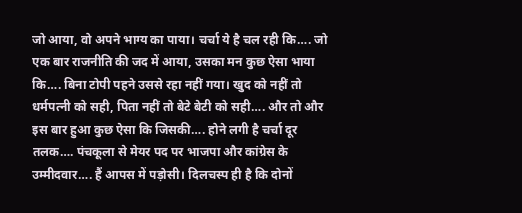जो आया, वो अपने भाग्य का पाया। चर्चा ये है चल रही कि…. जो एक बार राजनीति की जद में आया, उसका मन कुछ ऐसा भाया कि…. बिना टोपी पहने उससे रहा नहीं गया। खुद को नहीं तो धर्मपत्नी को सही, पिता नहीं तो बेटे बेटी को सही…. और तो और इस बार हुआ कुछ ऐसा कि जिसकी…. होने लगी है चर्चा दूर तलक…. पंचकूला से मेयर पद पर भाजपा और कांग्रेस के उम्मीदवार…. हैं आपस में पड़ोसी। दिलचस्प ही है कि दोनों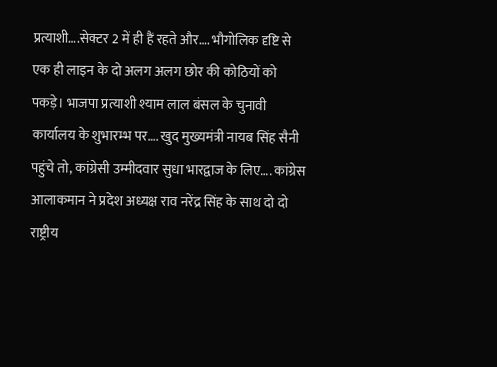प्रत्याशी….सेक्टर 2 में ही हैं रहते और…. भौगोलिक दृष्टि से एक ही लाइन के दो अलग अलग छोर की कोठियों को पकड़े। भाजपा प्रत्याशी श्याम लाल बंसल के चुनावी कार्यालय के शुभारम्भ पर…. खुद मुख्यमंत्री नायब सिंह सैनी पहुंचे तो, कांग्रेसी उम्मीदवार सुधा भारद्वाज के लिए…. कांग्रेस आलाकमान ने प्रदेश अध्यक्ष राव नरेंद्र सिंह के साथ दो दो राष्ट्रीय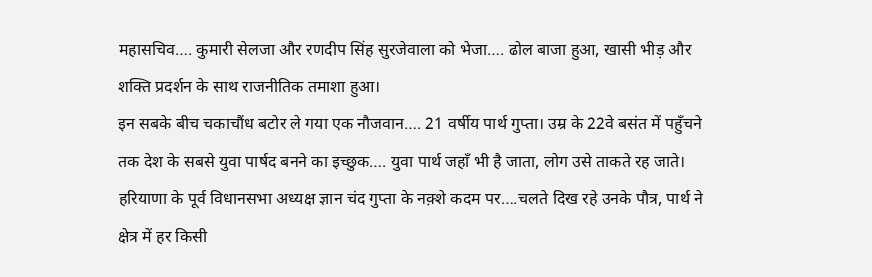महासचिव…. कुमारी सेलजा और रणदीप सिंह सुरजेवाला को भेजा…. ढोल बाजा हुआ, खासी भीड़ और शक्ति प्रदर्शन के साथ राजनीतिक तमाशा हुआ।
इन सबके बीच चकाचौंध बटोर ले गया एक नौजवान…. 21 वर्षीय पार्थ गुप्ता। उम्र के 22वे बसंत में पहुँचने तक देश के सबसे युवा पार्षद बनने का इच्छुक…. युवा पार्थ जहाँ भी है जाता, लोग उसे ताकते रह जाते। हरियाणा के पूर्व विधानसभा अध्यक्ष ज्ञान चंद गुप्ता के नक़्शे कदम पर….चलते दिख रहे उनके पौत्र, पार्थ ने क्षेत्र में हर किसी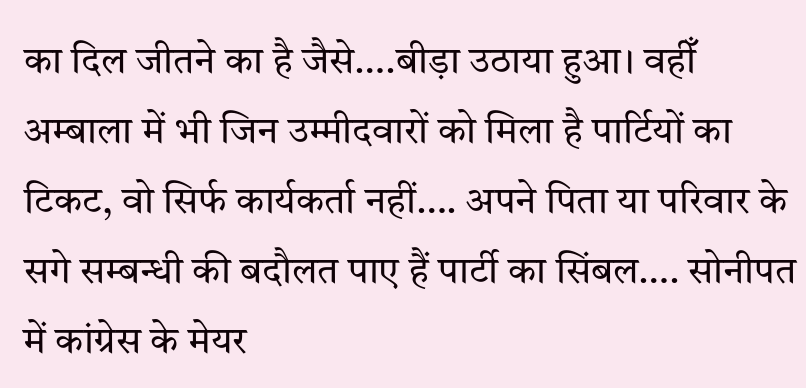का दिल जीतने का है जैसे….बीड़ा उठाया हुआ। वहीँ अम्बाला में भी जिन उम्मीदवारों को मिला है पार्टियों का टिकट, वो सिर्फ कार्यकर्ता नहीं…. अपने पिता या परिवार के सगे सम्बन्धी की बदौलत पाए हैं पार्टी का सिंबल…. सोनीपत में कांग्रेस के मेयर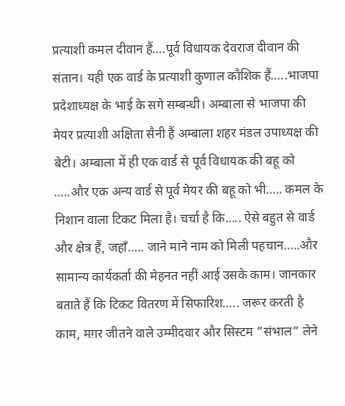प्रत्याशी कमल दीवान हैं….पूर्व विधायक देवराज दीवान की संतान। यही एक वार्ड के प्रत्याशी कुणाल कौशिक हैं…..भाजपा प्रदेशाध्यक्ष के भाई के सगे सम्बन्धी। अम्बाला से भाजपा की मेयर प्रत्याशी अक्षिता सैनी हैं अम्बाला शहर मंडल उपाध्यक्ष की बेटी। अम्बाला में ही एक वार्ड से पूर्व विधायक की बहू को …..और एक अन्य वार्ड से पूर्व मेयर की बहू को भी….. कमल के निशान वाला टिकट मिला है। चर्चा है कि….. ऐसे बहुत से वार्ड और क्षेत्र हैं, जहाँ….. जाने माने नाम को मिली पहचान…..और सामान्य कार्यकर्ता की मेहनत नहीं आई उसके काम। जानकार बताते हैं कि टिकट वितरण में सिफारिश….. जरूर करती है काम, मग़र जीतने वाले उम्मीदवार और सिस्टम ”संभाल” लेने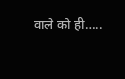वाले को ही…..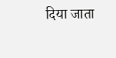दिया जाता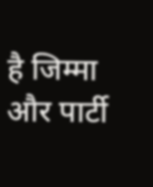है जिम्मा और पार्टी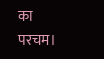का परचम।